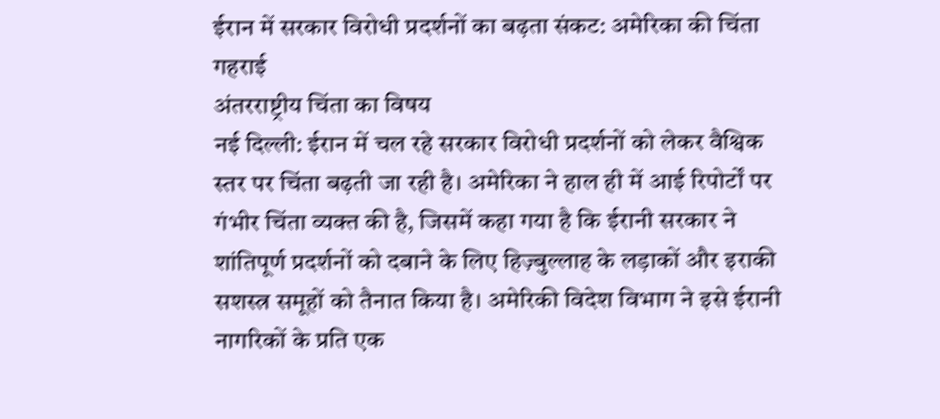ईरान में सरकार विरोधी प्रदर्शनों का बढ़ता संकट: अमेरिका की चिंता गहराई
अंतरराष्ट्रीय चिंता का विषय
नई दिल्ली: ईरान में चल रहे सरकार विरोधी प्रदर्शनों को लेकर वैश्विक स्तर पर चिंता बढ़ती जा रही है। अमेरिका ने हाल ही में आई रिपोर्टों पर गंभीर चिंता व्यक्त की है, जिसमें कहा गया है कि ईरानी सरकार ने शांतिपूर्ण प्रदर्शनों को दबाने के लिए हिज़्बुल्लाह के लड़ाकों और इराकी सशस्त्र समूहों को तैनात किया है। अमेरिकी विदेश विभाग ने इसे ईरानी नागरिकों के प्रति एक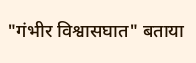"गंभीर विश्वासघात" बताया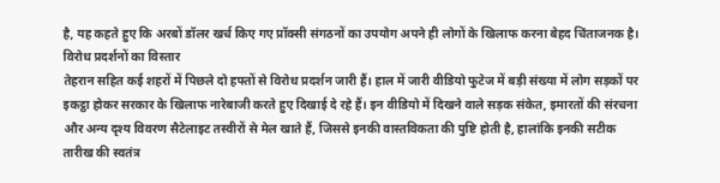है, यह कहते हुए कि अरबों डॉलर खर्च किए गए प्रॉक्सी संगठनों का उपयोग अपने ही लोगों के खिलाफ करना बेहद चिंताजनक है।
विरोध प्रदर्शनों का विस्तार
तेहरान सहित कई शहरों में पिछले दो हफ्तों से विरोध प्रदर्शन जारी हैं। हाल में जारी वीडियो फुटेज में बड़ी संख्या में लोग सड़कों पर इकट्ठा होकर सरकार के खिलाफ नारेबाजी करते हुए दिखाई दे रहे हैं। इन वीडियो में दिखने वाले सड़क संकेत, इमारतों की संरचना और अन्य दृश्य विवरण सैटेलाइट तस्वीरों से मेल खाते हैं, जिससे इनकी वास्तविकता की पुष्टि होती है, हालांकि इनकी सटीक तारीख की स्वतंत्र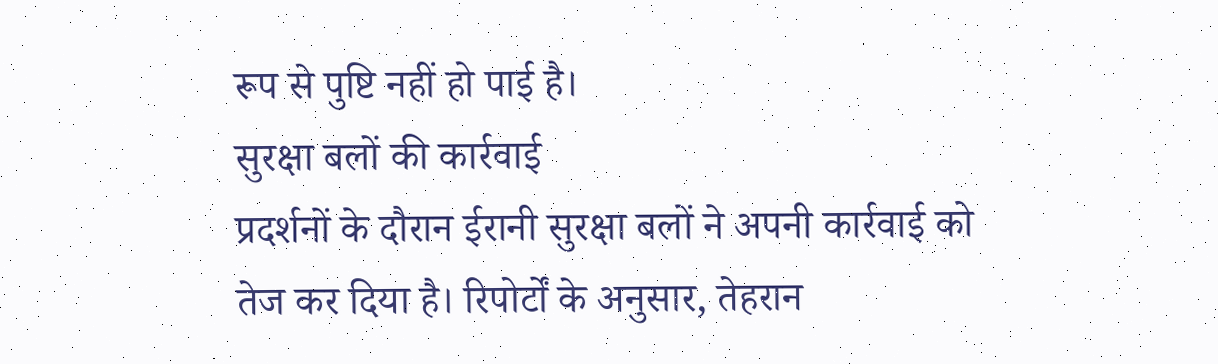रूप से पुष्टि नहीं हो पाई है।
सुरक्षा बलों की कार्रवाई
प्रदर्शनों के दौरान ईरानी सुरक्षा बलों ने अपनी कार्रवाई को तेज कर दिया है। रिपोर्टों के अनुसार, तेहरान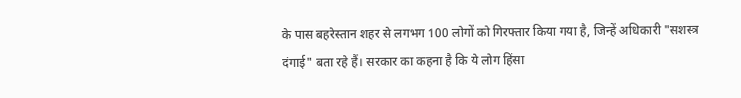के पास बहरेस्तान शहर से लगभग 100 लोगों को गिरफ्तार किया गया है, जिन्हें अधिकारी "सशस्त्र दंगाई" बता रहे हैं। सरकार का कहना है कि ये लोग हिंसा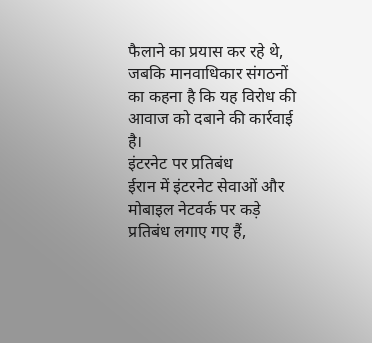फैलाने का प्रयास कर रहे थे, जबकि मानवाधिकार संगठनों का कहना है कि यह विरोध की आवाज को दबाने की कार्रवाई है।
इंटरनेट पर प्रतिबंध
ईरान में इंटरनेट सेवाओं और मोबाइल नेटवर्क पर कड़े प्रतिबंध लगाए गए हैं,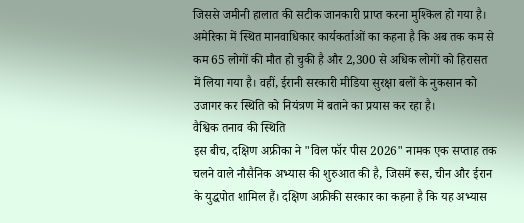जिससे जमीनी हालात की सटीक जानकारी प्राप्त करना मुश्किल हो गया है। अमेरिका में स्थित मानवाधिकार कार्यकर्ताओं का कहना है कि अब तक कम से कम 65 लोगों की मौत हो चुकी है और 2,300 से अधिक लोगों को हिरासत में लिया गया है। वहीं, ईरानी सरकारी मीडिया सुरक्षा बलों के नुकसान को उजागर कर स्थिति को नियंत्रण में बताने का प्रयास कर रहा है।
वैश्विक तनाव की स्थिति
इस बीच, दक्षिण अफ्रीका ने "विल फॉर पीस 2026" नामक एक सप्ताह तक चलने वाले नौसैनिक अभ्यास की शुरुआत की है, जिसमें रूस, चीन और ईरान के युद्धपोत शामिल हैं। दक्षिण अफ्रीकी सरकार का कहना है कि यह अभ्यास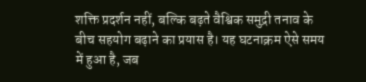शक्ति प्रदर्शन नहीं, बल्कि बढ़ते वैश्विक समुद्री तनाव के बीच सहयोग बढ़ाने का प्रयास है। यह घटनाक्रम ऐसे समय में हुआ है, जब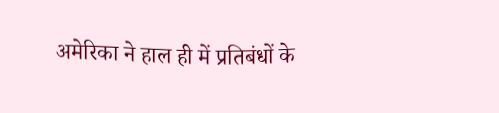अमेरिका ने हाल ही में प्रतिबंधों के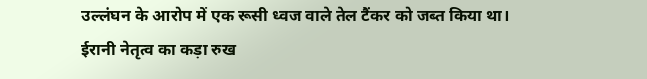उल्लंघन के आरोप में एक रूसी ध्वज वाले तेल टैंकर को जब्त किया था।
ईरानी नेतृत्व का कड़ा रुख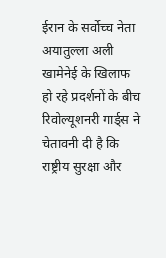ईरान के सर्वोच्च नेता अयातुल्ला अली खामेनेई के खिलाफ हो रहे प्रदर्शनों के बीच रिवोल्यूशनरी गार्ड्स ने चेतावनी दी है कि राष्ट्रीय सुरक्षा और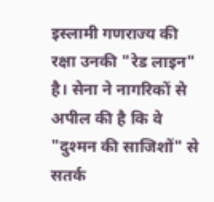इस्लामी गणराज्य की रक्षा उनकी "रेड लाइन" है। सेना ने नागरिकों से अपील की है कि वे "दुश्मन की साजिशों" से सतर्क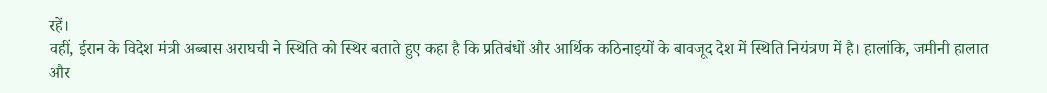रहें।
वहीं, ईरान के विदेश मंत्री अब्बास अराघची ने स्थिति को स्थिर बताते हुए कहा है कि प्रतिबंधों और आर्थिक कठिनाइयों के बावजूद देश में स्थिति नियंत्रण में है। हालांकि, जमीनी हालात और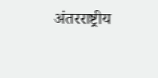अंतरराष्ट्रीय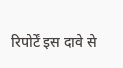रिपोर्टें इस दावे से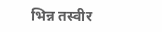भिन्न तस्वीर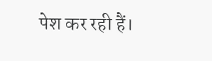पेश कर रही हैं।